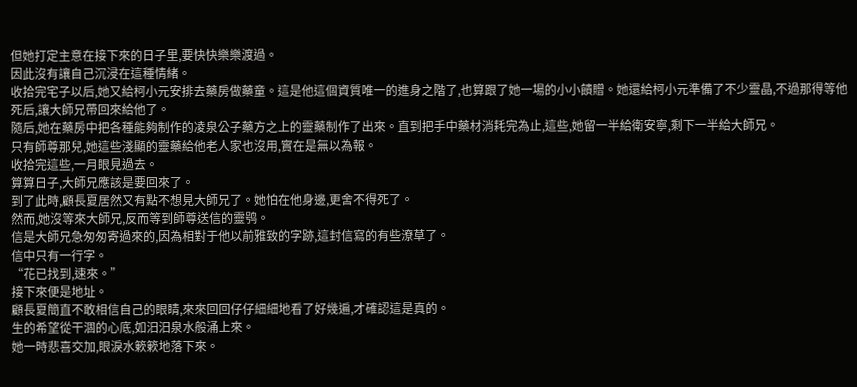但她打定主意在接下來的日子里,要快快樂樂渡過。
因此沒有讓自己沉浸在這種情緒。
收拾完宅子以后,她又給柯小元安排去藥房做藥童。這是他這個資質唯一的進身之階了,也算跟了她一場的小小饋贈。她還給柯小元準備了不少靈晶,不過那得等他死后,讓大師兄帶回來給他了。
隨后,她在藥房中把各種能夠制作的凌泉公子藥方之上的靈藥制作了出來。直到把手中藥材消耗完為止,這些,她留一半給衛安寧,剩下一半給大師兄。
只有師尊那兒,她這些淺顯的靈藥給他老人家也沒用,實在是無以為報。
收拾完這些,一月眼見過去。
算算日子,大師兄應該是要回來了。
到了此時,顧長夏居然又有點不想見大師兄了。她怕在他身邊,更舍不得死了。
然而,她沒等來大師兄,反而等到師尊送信的靈鸮。
信是大師兄急匆匆寄過來的,因為相對于他以前雅致的字跡,這封信寫的有些潦草了。
信中只有一行字。
“花已找到,速來。”
接下來便是地址。
顧長夏簡直不敢相信自己的眼睛,來來回回仔仔細細地看了好幾遍,才確認這是真的。
生的希望從干涸的心底,如汩汩泉水般涌上來。
她一時悲喜交加,眼淚水簌簌地落下來。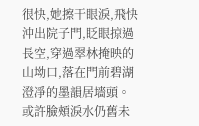很快,她擦干眼淚,飛快沖出院子門,眨眼掠過長空,穿過翠林掩映的山坳口,落在門前碧湖澄凈的墨韻居墻頭。
或許臉頰淚水仍舊未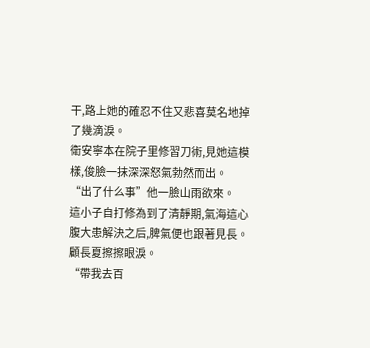干,路上她的確忍不住又悲喜莫名地掉了幾滴淚。
衛安寧本在院子里修習刀術,見她這模樣,俊臉一抹深深怒氣勃然而出。
“出了什么事”他一臉山雨欲來。
這小子自打修為到了清靜期,氣海這心腹大患解決之后,脾氣便也跟著見長。
顧長夏擦擦眼淚。
“帶我去百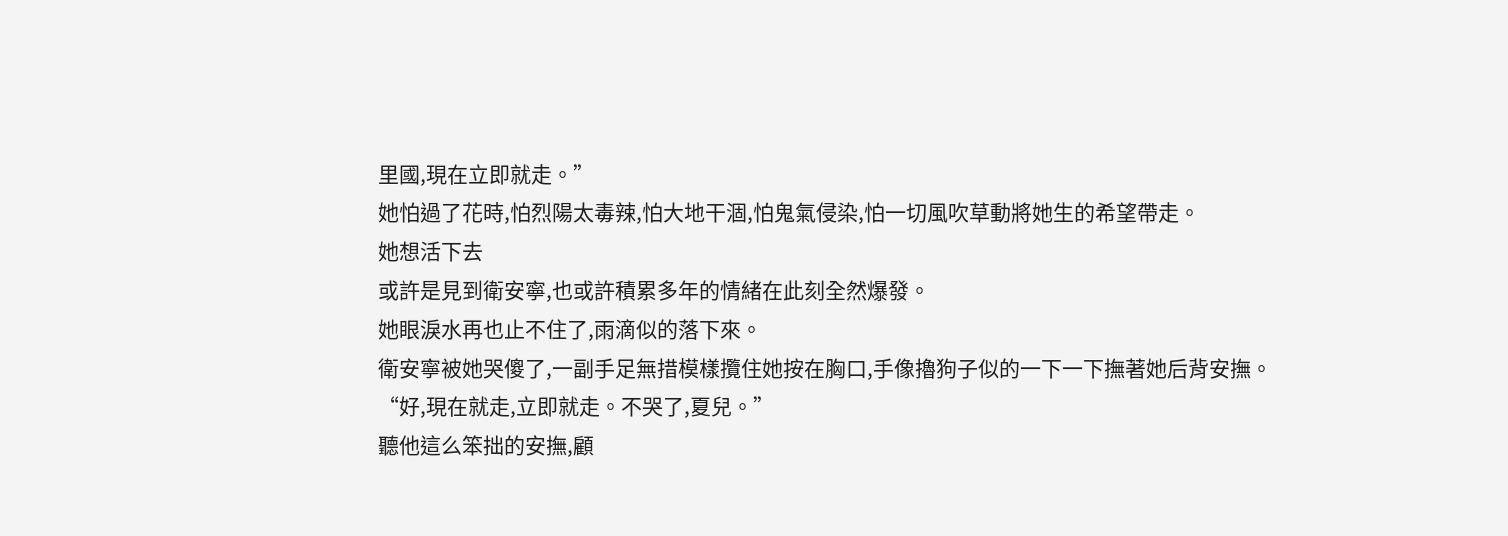里國,現在立即就走。”
她怕過了花時,怕烈陽太毒辣,怕大地干涸,怕鬼氣侵染,怕一切風吹草動將她生的希望帶走。
她想活下去
或許是見到衛安寧,也或許積累多年的情緒在此刻全然爆發。
她眼淚水再也止不住了,雨滴似的落下來。
衛安寧被她哭傻了,一副手足無措模樣攬住她按在胸口,手像擼狗子似的一下一下撫著她后背安撫。
“好,現在就走,立即就走。不哭了,夏兒。”
聽他這么笨拙的安撫,顧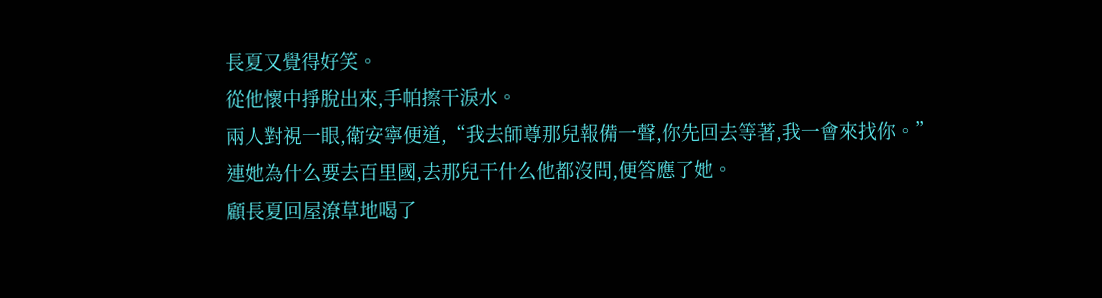長夏又覺得好笑。
從他懷中掙脫出來,手帕擦干淚水。
兩人對視一眼,衛安寧便道,“我去師尊那兒報備一聲,你先回去等著,我一會來找你。”
連她為什么要去百里國,去那兒干什么他都沒問,便答應了她。
顧長夏回屋潦草地喝了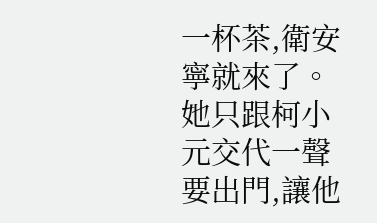一杯茶,衛安寧就來了。
她只跟柯小元交代一聲要出門,讓他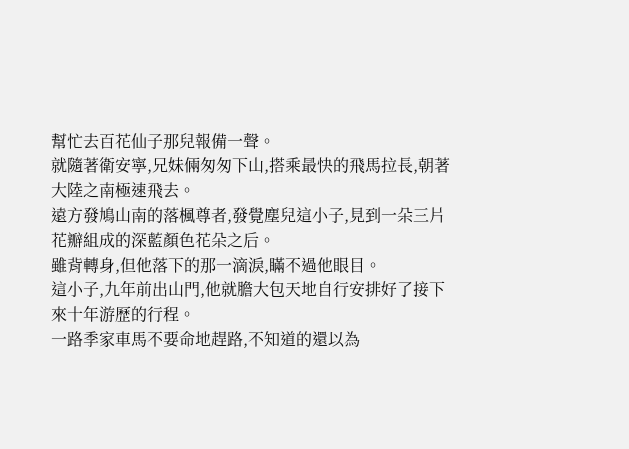幫忙去百花仙子那兒報備一聲。
就隨著衛安寧,兄妹倆匆匆下山,搭乘最快的飛馬拉長,朝著大陸之南極速飛去。
遠方發鳩山南的落楓尊者,發覺塵兒這小子,見到一朵三片花瓣組成的深藍顏色花朵之后。
雖背轉身,但他落下的那一滴淚,瞞不過他眼目。
這小子,九年前出山門,他就膽大包天地自行安排好了接下來十年游歷的行程。
一路季家車馬不要命地趕路,不知道的還以為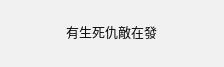有生死仇敵在發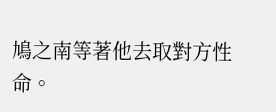鳩之南等著他去取對方性命。